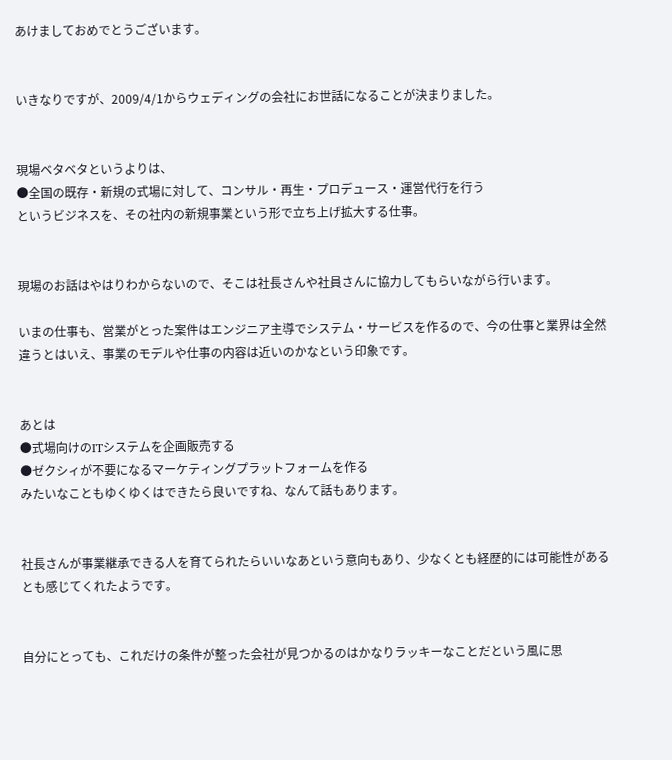あけましておめでとうございます。


いきなりですが、2009/4/1からウェディングの会社にお世話になることが決まりました。


現場ベタベタというよりは、
●全国の既存・新規の式場に対して、コンサル・再生・プロデュース・運営代行を行う
というビジネスを、その社内の新規事業という形で立ち上げ拡大する仕事。


現場のお話はやはりわからないので、そこは社長さんや社員さんに協力してもらいながら行います。

いまの仕事も、営業がとった案件はエンジニア主導でシステム・サービスを作るので、今の仕事と業界は全然違うとはいえ、事業のモデルや仕事の内容は近いのかなという印象です。


あとは
●式場向けのITシステムを企画販売する
●ゼクシィが不要になるマーケティングプラットフォームを作る
みたいなこともゆくゆくはできたら良いですね、なんて話もあります。


社長さんが事業継承できる人を育てられたらいいなあという意向もあり、少なくとも経歴的には可能性があるとも感じてくれたようです。


自分にとっても、これだけの条件が整った会社が見つかるのはかなりラッキーなことだという風に思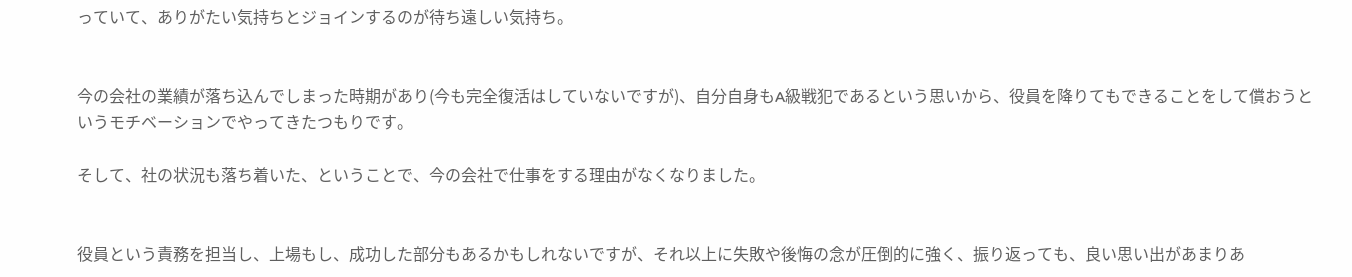っていて、ありがたい気持ちとジョインするのが待ち遠しい気持ち。


今の会社の業績が落ち込んでしまった時期があり(今も完全復活はしていないですが)、自分自身もA級戦犯であるという思いから、役員を降りてもできることをして償おうというモチベーションでやってきたつもりです。

そして、社の状況も落ち着いた、ということで、今の会社で仕事をする理由がなくなりました。


役員という責務を担当し、上場もし、成功した部分もあるかもしれないですが、それ以上に失敗や後悔の念が圧倒的に強く、振り返っても、良い思い出があまりあ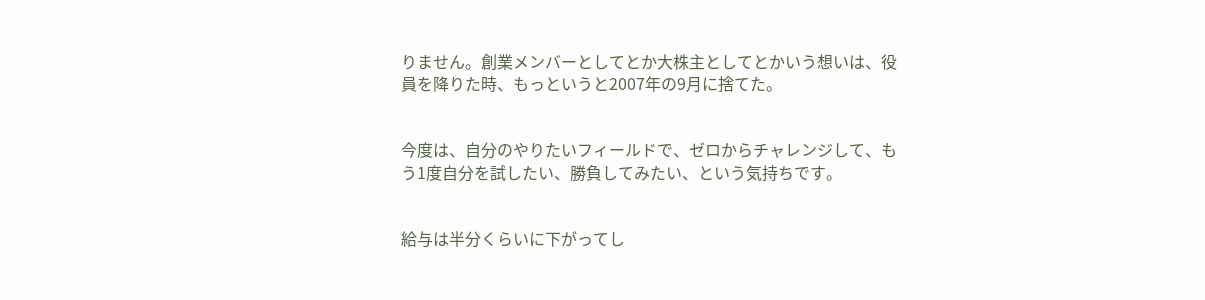りません。創業メンバーとしてとか大株主としてとかいう想いは、役員を降りた時、もっというと2007年の9月に捨てた。


今度は、自分のやりたいフィールドで、ゼロからチャレンジして、もう1度自分を試したい、勝負してみたい、という気持ちです。


給与は半分くらいに下がってし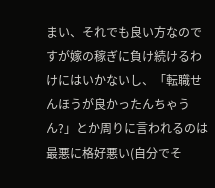まい、それでも良い方なのですが嫁の稼ぎに負け続けるわけにはいかないし、「転職せんほうが良かったんちゃうん?」とか周りに言われるのは最悪に格好悪い(自分でそ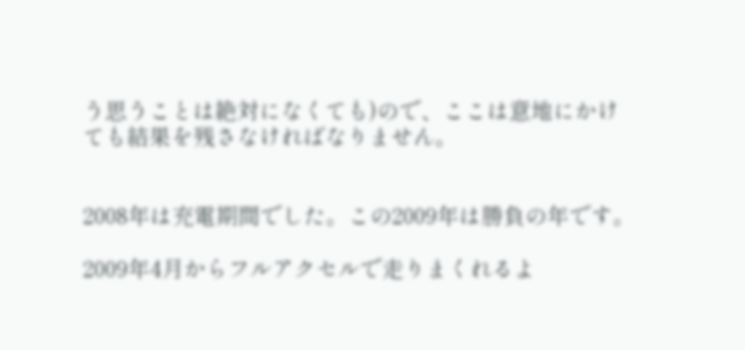う思うことは絶対になくても)ので、ここは意地にかけても結果を残さなければなりません。


2008年は充電期間でした。この2009年は勝負の年です。

2009年4月からフルアクセルで走りまくれるよ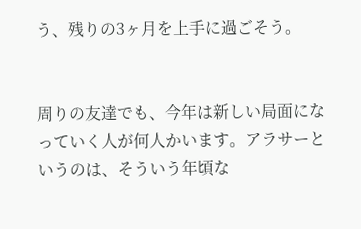う、残りの3ヶ月を上手に過ごそう。


周りの友達でも、今年は新しい局面になっていく人が何人かいます。アラサーというのは、そういう年頃な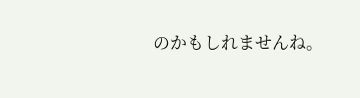のかもしれませんね。